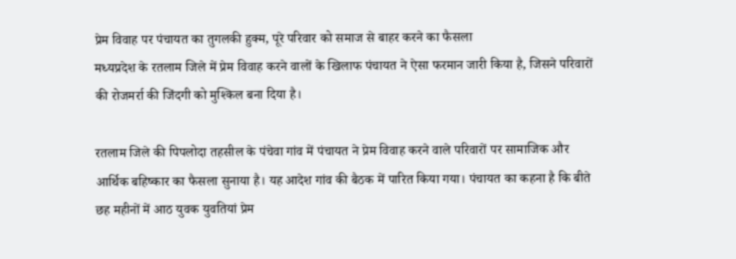प्रेम विवाह पर पंचायत का तुगलकी हुक्म, पूरे परिवार को समाज से बाहर करने का फैसला
मध्यप्रदेश के रतलाम जिले में प्रेम विवाह करने वालों के खिलाफ पंचायत ने ऐसा फरमान जारी किया है, जिसने परिवारों की रोजमर्रा की जिंदगी को मुश्किल बना दिया है।

रतलाम जिले की पिपलोदा तहसील के पंचेवा गांव में पंचायत ने प्रेम विवाह करने वाले परिवारों पर सामाजिक और आर्थिक बहिष्कार का फैसला सुनाया है। यह आदेश गांव की बैठक में पारित किया गया। पंचायत का कहना है कि बीते छह महीनों में आठ युवक युवतियां प्रेम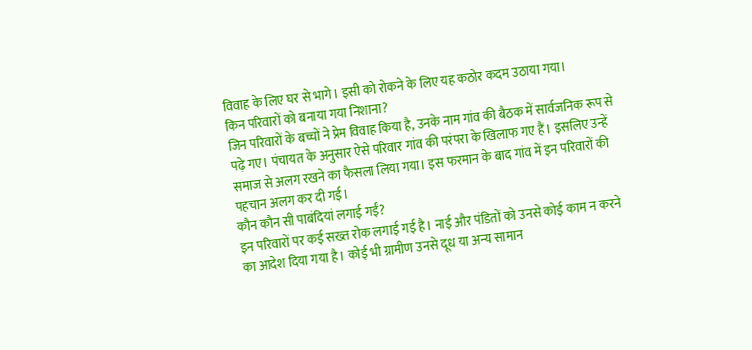विवाह के लिए घर से भागे। इसी को रोकने के लिए यह कठोर कदम उठाया गया।
किन परिवारों को बनाया गया निशाना?
जिन परिवारों के बच्चों ने प्रेम विवाह किया है, उनके नाम गांव की बैठक में सार्वजनिक रूप से पढ़े गए। पंचायत के अनुसार ऐसे परिवार गांव की परंपरा के खिलाफ गए हैं। इसलिए उन्हें समाज से अलग रखने का फैसला लिया गया। इस फरमान के बाद गांव में इन परिवारों की पहचान अलग कर दी गई।
कौन कौन सी पाबंदियां लगाई गईं?
इन परिवारों पर कई सख्त रोक लगाई गई है। नाई और पंडितों को उनसे कोई काम न करने का आदेश दिया गया है। कोई भी ग्रामीण उनसे दूध या अन्य सामान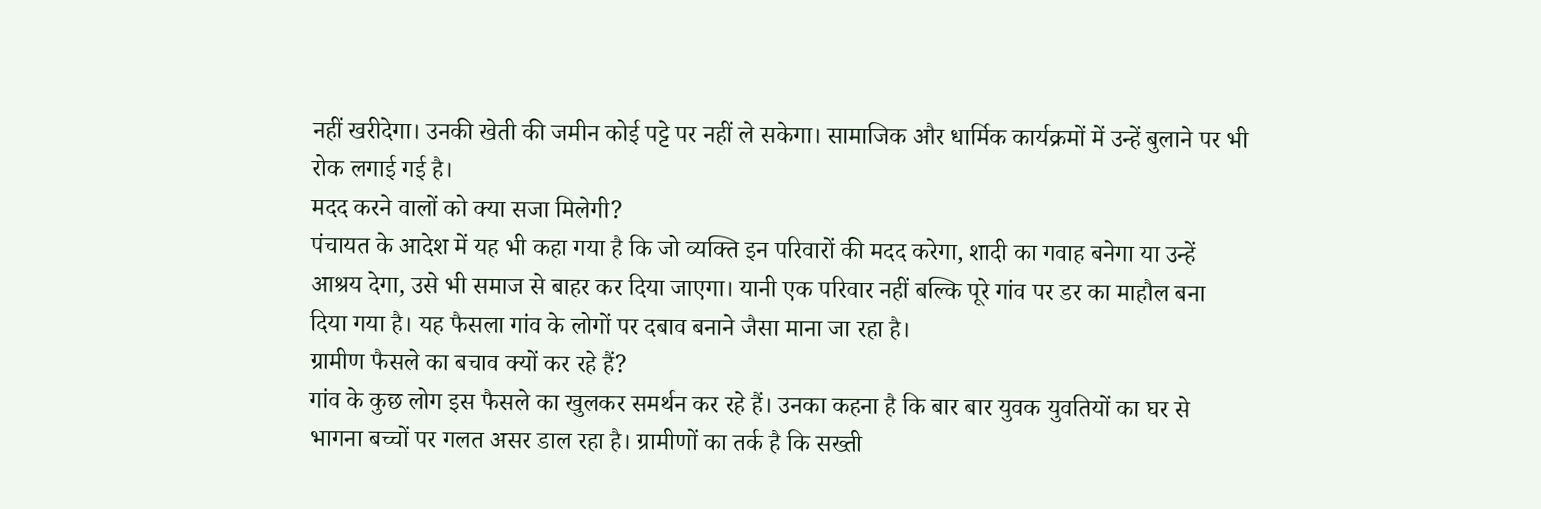नहीं खरीदेगा। उनकी खेती की जमीन कोई पट्टे पर नहीं ले सकेगा। सामाजिक और धार्मिक कार्यक्रमों में उन्हें बुलाने पर भी रोक लगाई गई है।
मदद करने वालों को क्या सजा मिलेगी?
पंचायत के आदेश में यह भी कहा गया है कि जो व्यक्ति इन परिवारों की मदद करेगा, शादी का गवाह बनेगा या उन्हें आश्रय देगा, उसे भी समाज से बाहर कर दिया जाएगा। यानी एक परिवार नहीं बल्कि पूरे गांव पर डर का माहौल बना दिया गया है। यह फैसला गांव के लोगों पर दबाव बनाने जैसा माना जा रहा है।
ग्रामीण फैसले का बचाव क्यों कर रहे हैं?
गांव के कुछ लोग इस फैसले का खुलकर समर्थन कर रहे हैं। उनका कहना है कि बार बार युवक युवतियों का घर से भागना बच्चों पर गलत असर डाल रहा है। ग्रामीणों का तर्क है कि सख्ती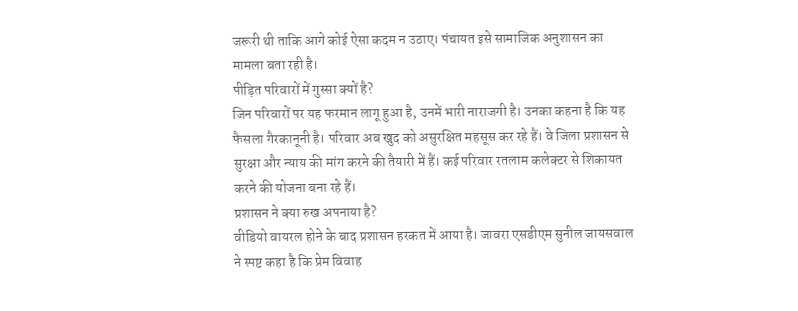जरूरी थी ताकि आगे कोई ऐसा कदम न उठाए। पंचायत इसे सामाजिक अनुशासन का मामला बता रही है।
पीड़ित परिवारों में गुस्सा क्यों है?
जिन परिवारों पर यह फरमान लागू हुआ है, उनमें भारी नाराजगी है। उनका कहना है कि यह फैसला गैरकानूनी है। परिवार अब खुद को असुरक्षित महसूस कर रहे हैं। वे जिला प्रशासन से सुरक्षा और न्याय की मांग करने की तैयारी में हैं। कई परिवार रतलाम कलेक्टर से शिकायत करने की योजना बना रहे हैं।
प्रशासन ने क्या रुख अपनाया है?
वीडियो वायरल होने के बाद प्रशासन हरकत में आया है। जावरा एसडीएम सुनील जायसवाल ने स्पष्ट कहा है कि प्रेम विवाह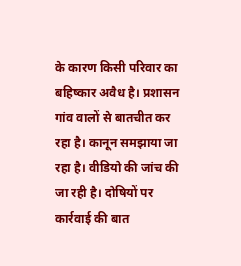के कारण किसी परिवार का बहिष्कार अवैध है। प्रशासन गांव वालों से बातचीत कर रहा है। कानून समझाया जा रहा है। वीडियो की जांच की जा रही है। दोषियों पर कार्रवाई की बात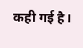कही गई है।